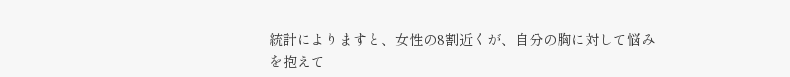統計によりますと、女性の8割近くが、自分の胸に対して悩みを抱えて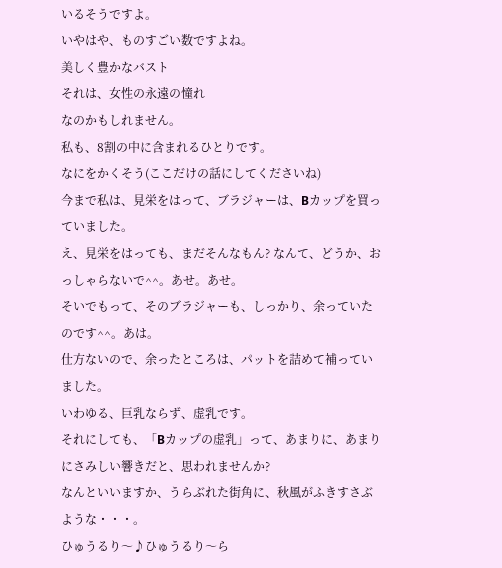いるそうですよ。
いやはや、ものすごい数ですよね。
美しく豊かなバスト
それは、女性の永遠の憧れ
なのかもしれません。
私も、8割の中に含まれるひとりです。
なにをかくそう(ここだけの話にしてくださいね)
今まで私は、見栄をはって、ブラジャーは、Bカップを買っていました。
え、見栄をはっても、まだそんなもん? なんて、どうか、おっしゃらないで^^。あせ。あせ。
そいでもって、そのブラジャーも、しっかり、余っていたのです^^。あは。
仕方ないので、余ったところは、パットを詰めて補っていました。
いわゆる、巨乳ならず、虚乳です。
それにしても、「Bカップの虚乳」って、あまりに、あまりにさみしい響きだと、思われませんか?
なんといいますか、うらぶれた街角に、秋風がふきすさぶような・・・。
ひゅうるり〜♪ひゅうるり〜ら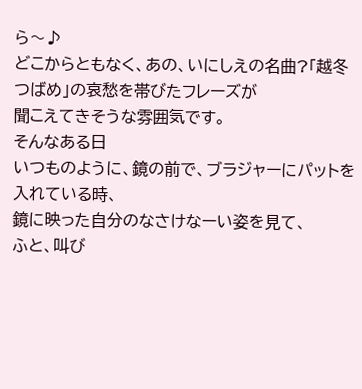ら〜♪
どこからともなく、あの、いにしえの名曲?「越冬つばめ」の哀愁を帯びたフレーズが
聞こえてきそうな雰囲気です。
そんなある日
いつものように、鏡の前で、ブラジャーにパットを入れている時、
鏡に映った自分のなさけなーい姿を見て、
ふと、叫び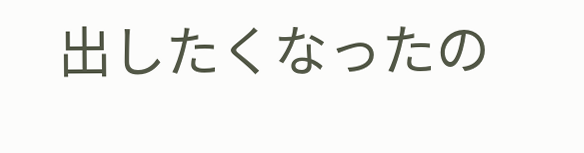出したくなったの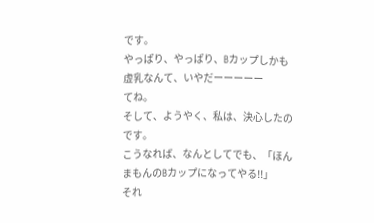です。
やっぱり、やっぱり、Bカップしかも虚乳なんて、いやだーーーーー
てね。
そして、ようやく、私は、決心したのです。
こうなれば、なんとしてでも、「ほんまもんのBカップになってやる!!」
それ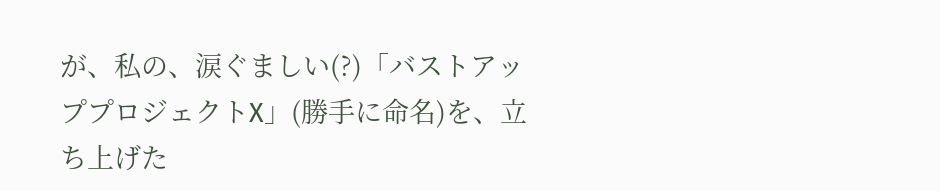が、私の、涙ぐましい(?)「バストアッププロジェクトX」(勝手に命名)を、立ち上げた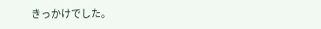きっかけでした。